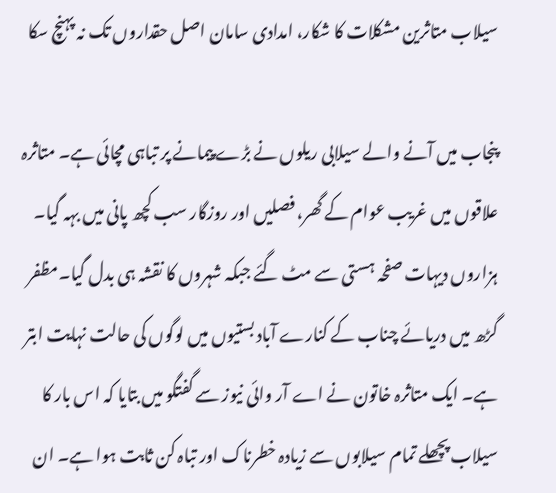سیلاب متاثرین مشکلات کا شکار، امدادی سامان اصل حقداروں تک نہ پہنچ سکا

پنجاب میں آنے والے سیلابی ریلوں نے بڑے پیمانے پر تباہی مچائی ہے۔ متاثرہ علاقوں میں غریب عوام کے گھر، فصلیں اور روزگار سب کچھ پانی میں بہہ گیا۔ ہزاروں دیہات صفحہ ہستی سے مٹ گئے جبکہ شہروں کا نقشہ ہی بدل گیا۔مظفر گڑھ میں دریائے چناب کے کنارے آباد بستیوں میں لوگوں کی حالت نہایت ابتر ہے۔ ایک متاثرہ خاتون نے اے آر وائی نیوز سے گفتگو میں بتایا کہ اس بار کا سیلاب پچھلے تمام سیلابوں سے زیادہ خطرناک اور تباہ کن ثابت ہوا ہے۔ ان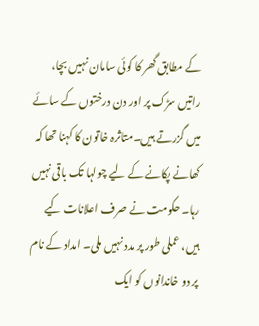کے مطابق گھر کا کوئی سامان نہیں بچا، راتیں سڑک پر اور دن درختوں کے سائے میں گزرتے ہیں۔متاثرہ خاتون کا کہنا تھا کہ کھانے پکانے کے لیے چولہا تک باقی نہیں رہا۔ حکومت نے صرف اعلانات کیے ہیں، عملی طور پر مدد نہیں ملی۔ امداد کے نام پر دو خاندانوں کو ایک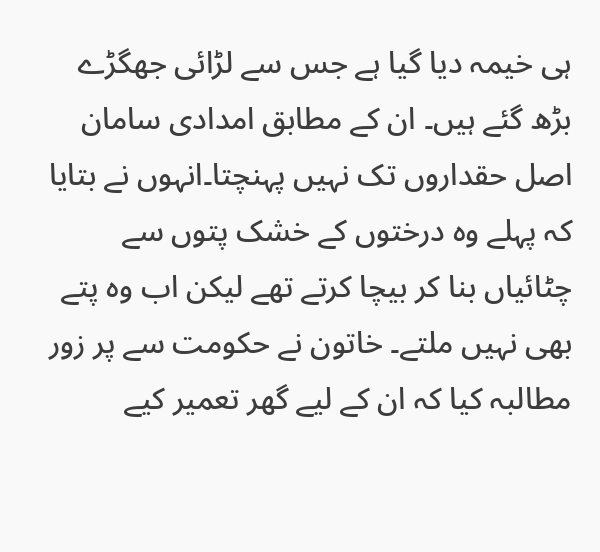ہی خیمہ دیا گیا ہے جس سے لڑائی جھگڑے بڑھ گئے ہیں۔ ان کے مطابق امدادی سامان اصل حقداروں تک نہیں پہنچتا۔انہوں نے بتایا کہ پہلے وہ درختوں کے خشک پتوں سے چٹائیاں بنا کر بیچا کرتے تھے لیکن اب وہ پتے بھی نہیں ملتے۔ خاتون نے حکومت سے پر زور مطالبہ کیا کہ ان کے لیے گھر تعمیر کیے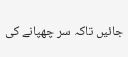جائیں تاکہ سر چھپانے کی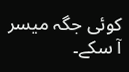کوئی جگہ میسر آ سکے۔